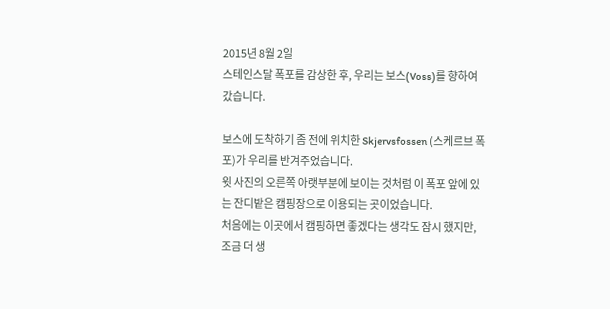2015년 8월 2일
스테인스달 폭포를 감상한 후, 우리는 보스(Voss)를 향하여 갔습니다.

보스에 도착하기 좀 전에 위치한 Skjervsfossen (스케르브 폭포)가 우리를 반겨주었습니다.
윗 사진의 오른쪽 아랫부분에 보이는 것처럼 이 폭포 앞에 있는 잔디밭은 캠핑장으로 이용되는 곳이었습니다.
처음에는 이곳에서 캠핑하면 좋겠다는 생각도 잠시 했지만, 조금 더 생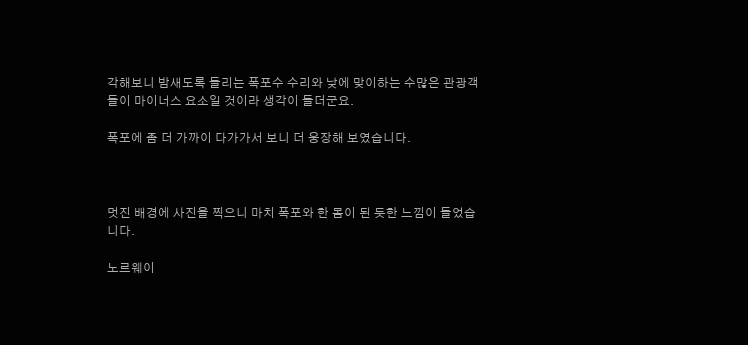각해보니 밤새도록 들리는 폭포수 수리와 낮에 맞이하는 수많은 관광객들이 마이너스 요소일 것이라 생각이 들더군요.

폭포에 좀 더 가까이 다가가서 보니 더 웅장해 보였습니다.



멋진 배경에 사진을 찍으니 마치 폭포와 한 몸이 된 듯한 느낌이 들었습니다.

노르웨이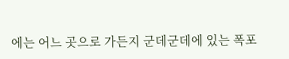에는 어느 곳으로 가든지 군데군데에 있는 폭포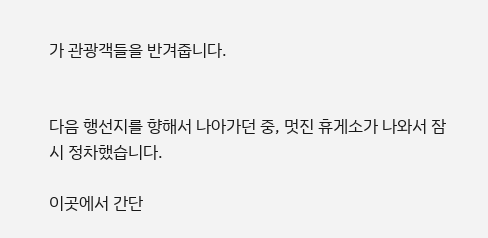가 관광객들을 반겨줍니다.


다음 행선지를 향해서 나아가던 중, 멋진 휴게소가 나와서 잠시 정차했습니다.

이곳에서 간단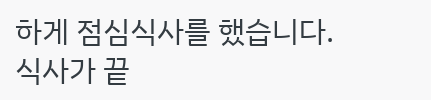하게 점심식사를 했습니다.
식사가 끝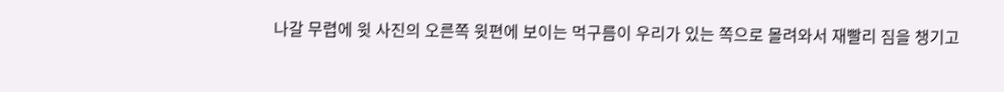나갈 무렵에 윗 사진의 오른쪽 윗편에 보이는 먹구름이 우리가 있는 쪽으로 몰려와서 재빨리 짐을 챙기고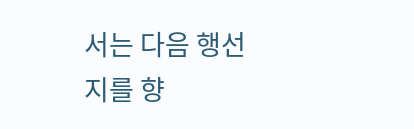서는 다음 행선지를 향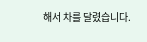해서 차를 달렸습니다.